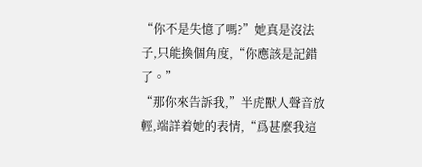“你不是失憶了嗎?”她真是沒法子,只能換個角度,“你應該是記錯了。”
“那你來告訴我,”半虎獸人聲音放輕,端詳着她的表情,“爲甚麼我這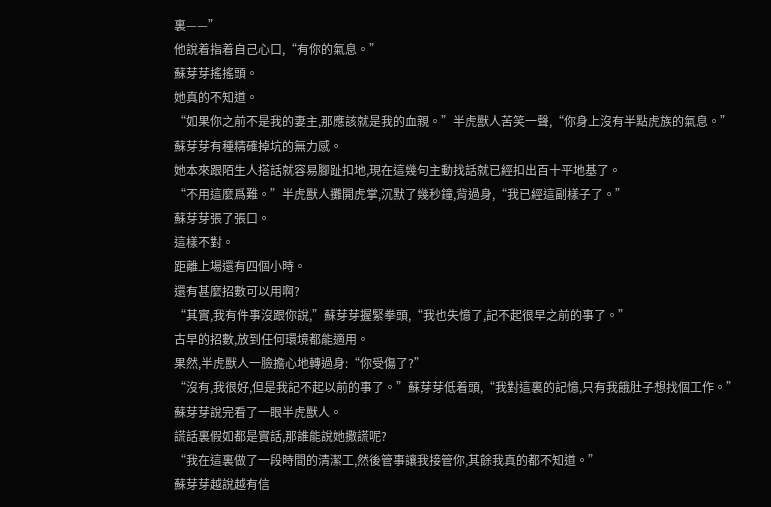裏——”
他說着指着自己心口,“有你的氣息。”
蘇芽芽搖搖頭。
她真的不知道。
“如果你之前不是我的妻主,那應該就是我的血親。”半虎獸人苦笑一聲,“你身上沒有半點虎族的氣息。”
蘇芽芽有種精確掉坑的無力感。
她本來跟陌生人搭話就容易腳趾扣地,現在這幾句主動找話就已經扣出百十平地基了。
“不用這麼爲難。”半虎獸人攤開虎掌,沉默了幾秒鐘,背過身,“我已經這副樣子了。”
蘇芽芽張了張口。
這樣不對。
距離上場還有四個小時。
還有甚麼招數可以用啊?
“其實,我有件事沒跟你說,”蘇芽芽握緊拳頭,“我也失憶了,記不起很早之前的事了。”
古早的招數,放到任何環境都能適用。
果然,半虎獸人一臉擔心地轉過身:“你受傷了?”
“沒有,我很好,但是我記不起以前的事了。”蘇芽芽低着頭,“我對這裏的記憶,只有我餓肚子想找個工作。”
蘇芽芽說完看了一眼半虎獸人。
謊話裏假如都是實話,那誰能說她撒謊呢?
“我在這裏做了一段時間的清潔工,然後管事讓我接管你,其餘我真的都不知道。”
蘇芽芽越說越有信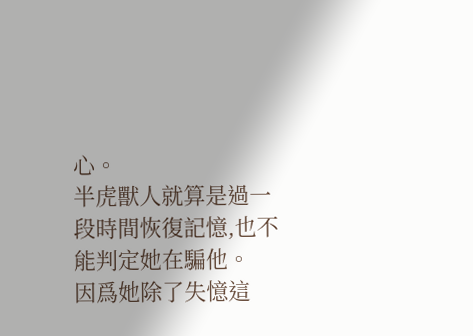心。
半虎獸人就算是過一段時間恢復記憶,也不能判定她在騙他。
因爲她除了失憶這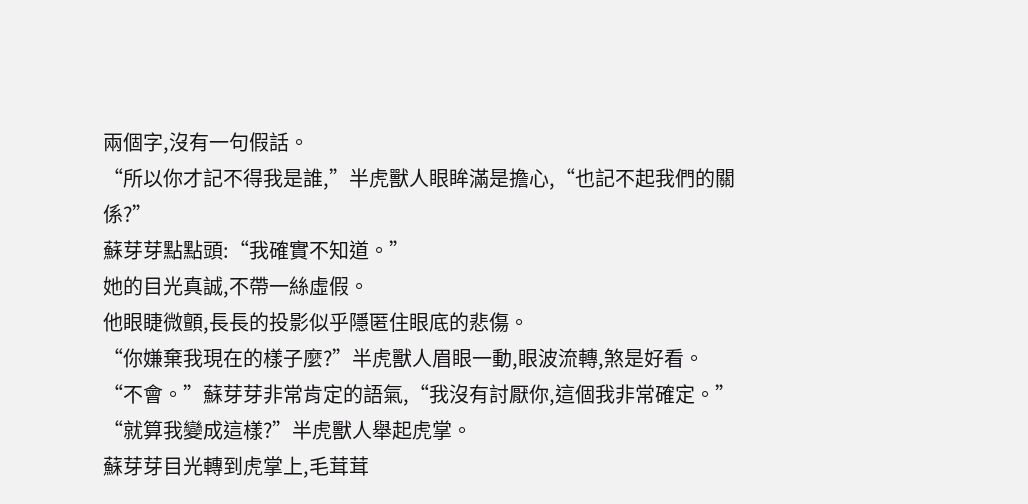兩個字,沒有一句假話。
“所以你才記不得我是誰,”半虎獸人眼眸滿是擔心,“也記不起我們的關係?”
蘇芽芽點點頭:“我確實不知道。”
她的目光真誠,不帶一絲虛假。
他眼睫微顫,長長的投影似乎隱匿住眼底的悲傷。
“你嫌棄我現在的樣子麼?”半虎獸人眉眼一動,眼波流轉,煞是好看。
“不會。”蘇芽芽非常肯定的語氣,“我沒有討厭你,這個我非常確定。”
“就算我變成這樣?”半虎獸人舉起虎掌。
蘇芽芽目光轉到虎掌上,毛茸茸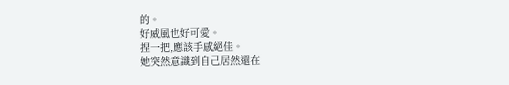的。
好威風也好可愛。
捏一把,應該手感絕佳。
她突然意識到自己居然還在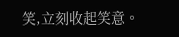笑,立刻收起笑意。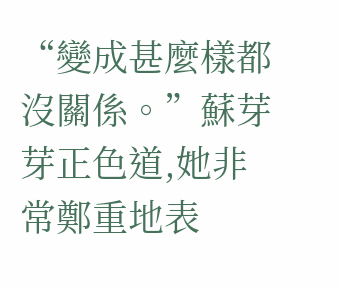“變成甚麼樣都沒關係。”蘇芽芽正色道,她非常鄭重地表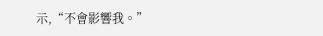示,“不會影響我。”